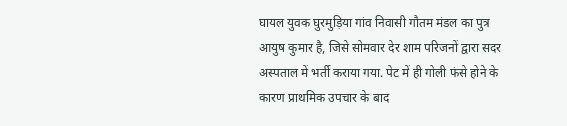घायल युवक घुरमुड़िया गांव निवासी गौतम मंडल का पुत्र आयुष कुमार है, जिसे सोमवार देर शाम परिजनों द्वारा सदर अस्पताल में भर्ती कराया गया. पेट में ही गोली फंसे होने के कारण प्राथमिक उपचार के बाद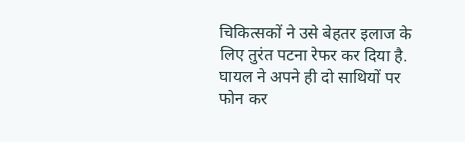चिकित्सकों ने उसे बेहतर इलाज के लिए तुरंत पटना रेफर कर दिया है. घायल ने अपने ही दो साथियों पर फोन कर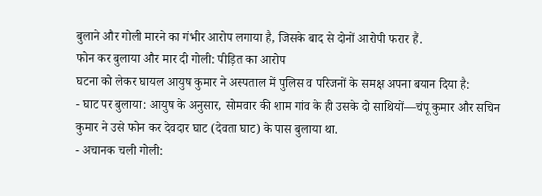बुलाने और गोली मारने का गंभीर आरोप लगाया है, जिसके बाद से दोनों आरोपी फरार हैं.
फोन कर बुलाया और मार दी गोली: पीड़ित का आरोप
घटना को लेकर घायल आयुष कुमार ने अस्पताल में पुलिस व परिजनों के समक्ष अपना बयान दिया है:
- घाट पर बुलाया: आयुष के अनुसार, सोमवार की शाम गांव के ही उसके दो साथियों—चंपू कुमार और सचिन कुमार ने उसे फोन कर देवदार घाट (देवता घाट) के पास बुलाया था.
- अचानक चली गोली: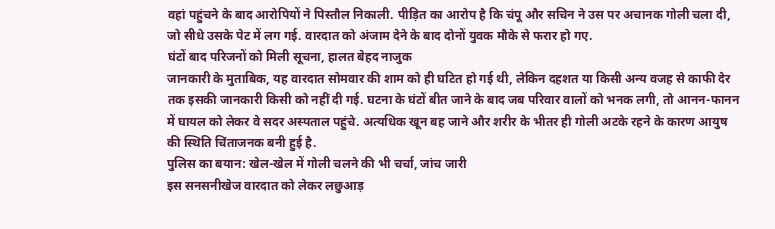वहां पहुंचने के बाद आरोपियों ने पिस्तौल निकाली. पीड़ित का आरोप है कि चंपू और सचिन ने उस पर अचानक गोली चला दी, जो सीधे उसके पेट में लग गई. वारदात को अंजाम देने के बाद दोनों युवक मौके से फरार हो गए.
घंटों बाद परिजनों को मिली सूचना, हालत बेहद नाजुक
जानकारी के मुताबिक, यह वारदात सोमवार की शाम को ही घटित हो गई थी, लेकिन दहशत या किसी अन्य वजह से काफी देर तक इसकी जानकारी किसी को नहीं दी गई. घटना के घंटों बीत जाने के बाद जब परिवार वालों को भनक लगी, तो आनन-फानन में घायल को लेकर वे सदर अस्पताल पहुंचे. अत्यधिक खून बह जाने और शरीर के भीतर ही गोली अटके रहने के कारण आयुष की स्थिति चिंताजनक बनी हुई है.
पुलिस का बयान: खेल-खेल में गोली चलने की भी चर्चा, जांच जारी
इस सनसनीखेज वारदात को लेकर लछुआड़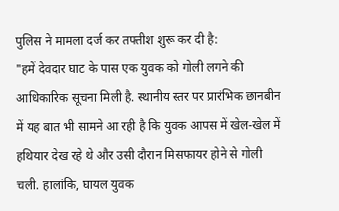पुलिस ने मामला दर्ज कर तफ्तीश शुरू कर दी है:
"हमें देवदार घाट के पास एक युवक को गोली लगने की आधिकारिक सूचना मिली है. स्थानीय स्तर पर प्रारंभिक छानबीन में यह बात भी सामने आ रही है कि युवक आपस में खेल-खेल में हथियार देख रहे थे और उसी दौरान मिसफायर होने से गोली चली. हालांकि, घायल युवक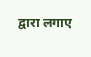द्वारा लगाए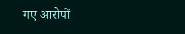गए आरोपों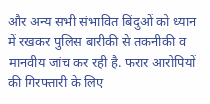और अन्य सभी संभावित बिंदुओं को ध्यान में रखकर पुलिस बारीकी से तकनीकी व मानवीय जांच कर रही है. फरार आरोपियों की गिरफ्तारी के लिए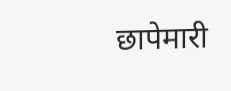छापेमारी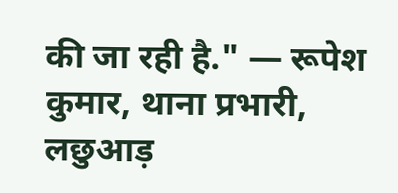की जा रही है." — रूपेश कुमार, थाना प्रभारी, लछुआड़